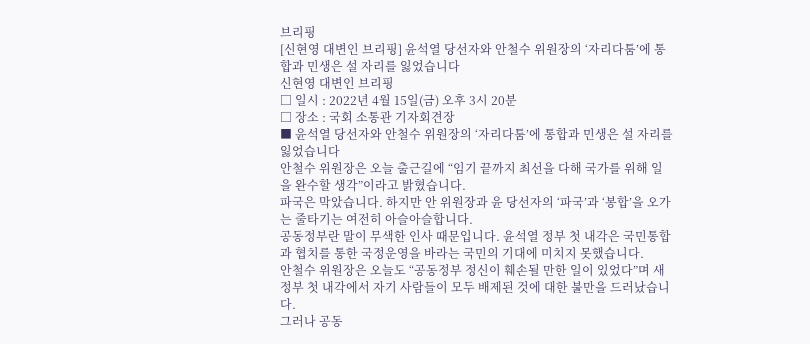브리핑
[신현영 대변인 브리핑] 윤석열 당선자와 안철수 위원장의 ‘자리다툼’에 통합과 민생은 설 자리를 잃었습니다
신현영 대변인 브리핑
□ 일시 : 2022년 4월 15일(금) 오후 3시 20분
□ 장소 : 국회 소통관 기자회견장
■ 윤석열 당선자와 안철수 위원장의 ‘자리다툼’에 통합과 민생은 설 자리를 잃었습니다
안철수 위원장은 오늘 출근길에 “임기 끝까지 최선을 다해 국가를 위해 일을 완수할 생각”이라고 밝혔습니다.
파국은 막았습니다. 하지만 안 위원장과 윤 당선자의 ‘파국’과 ‘봉합’을 오가는 줄타기는 여전히 아슬아슬합니다.
공동정부란 말이 무색한 인사 때문입니다. 윤석열 정부 첫 내각은 국민통합과 협치를 통한 국정운영을 바라는 국민의 기대에 미치지 못했습니다.
안철수 위원장은 오늘도 “공동정부 정신이 훼손될 만한 일이 있었다”며 새 정부 첫 내각에서 자기 사람들이 모두 배제된 것에 대한 불만을 드러났습니다.
그러나 공동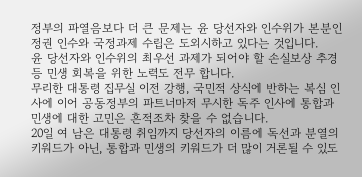정부의 파열음보다 더 큰 문제는 윤 당선자와 인수위가 본분인 정권 인수와 국정과제 수립은 도외시하고 있다는 것입니다.
윤 당선자와 인수위의 최우선 과제가 되어야 할 손실보상 추경 등 민생 회복을 위한 노력도 전무 합니다.
무리한 대통령 집무실 이전 강행, 국민적 상식에 반하는 복심 인사에 이어 공동정부의 파트너마저 무시한 독주 인사에 통합과 민생에 대한 고민은 흔적조차 찾을 수 없습니다.
20일 여 남은 대통령 취임까지 당선자의 이름에 독선과 분열의 키워드가 아닌, 통합과 민생의 키워드가 더 많이 거론될 수 있도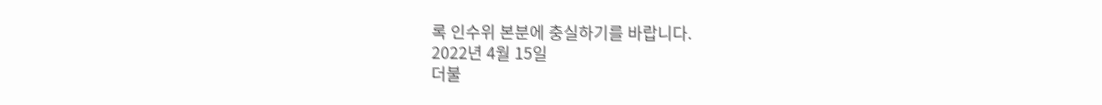록 인수위 본분에 충실하기를 바랍니다.
2022년 4월 15일
더불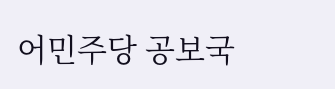어민주당 공보국